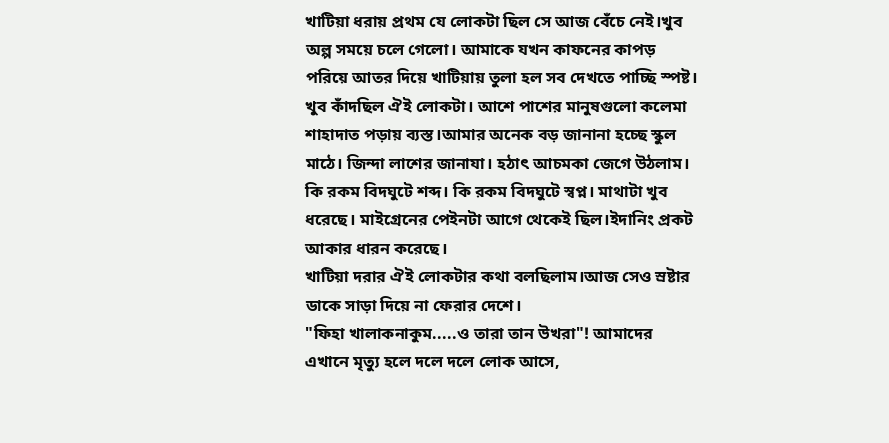খাটিয়া ধরায় প্রথম যে লোকটা ছিল সে আজ বেঁচে নেই।খুব অল্প সময়ে চলে গেলো। আমাকে যখন কাফনের কাপড় পরিয়ে আতর দিয়ে খাটিয়ায় তুলা হল সব দেখতে পাচ্ছি স্পষ্ট। খুব কাঁদছিল ঐই লোকটা। আশে পাশের মানুষগুলো কলেমা শাহাদাত পড়ায় ব্যস্ত।আমার অনেক বড় জানানা হচ্ছে স্কুল মাঠে। জিন্দা লাশের জানাযা। হঠাৎ আচমকা জেগে উঠলাম। কি রকম বিদঘুটে শব্দ। কি রকম বিদঘুটে স্বপ্ন। মাথাটা খুব ধরেছে। মাইগ্রেনের পেইনটা আগে থেকেই ছিল।ইদানিং প্রকট আকার ধারন করেছে।
খাটিয়া দরার ঐই লোকটার কথা বলছিলাম।আজ সেও স্রষ্টার ডাকে সাড়া দিয়ে না ফেরার দেশে।
"ফিহা খালাকনাকুম.....ও তারা তান উখরা"! আমাদের এখানে মৃত্যু হলে দলে দলে লোক আসে,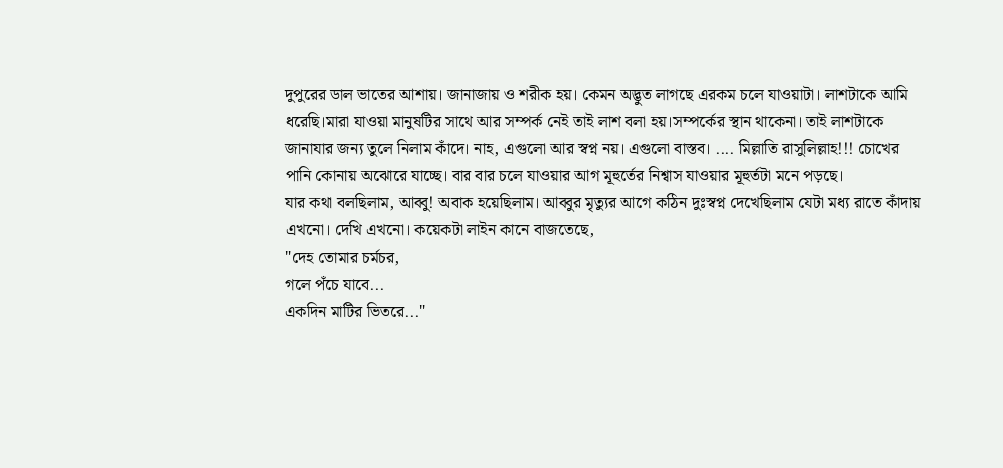দুপুরের ডাল ভাতের আশায়। জানাজায় ও শরীক হয়। কেমন অদ্ভুত লাগছে এরকম চলে যাওয়াটা। লাশটাকে আমি ধরেছি।মারা যাওয়া মানুষটির সাথে আর সম্পর্ক নেই তাই লাশ বলা হয়।সম্পর্কের স্থান থাকেনা। তাই লাশটাকে জানাযার জন্য তুলে নিলাম কাঁদে। নাহ, এগুলো আর স্বপ্ন নয়। এগুলো বাস্তব। .... মিল্লাতি রাসুলিল্লাহ!!! চোখের পানি কোনায় অঝোরে যাচ্ছে। বার বার চলে যাওয়ার আগ মূহুর্তের নিশ্বাস যাওয়ার মূহুর্তটা মনে পড়ছে।
যার কথা বলছিলাম, আব্বু! অবাক হয়েছিলাম। আব্বুর মৃত্যুর আগে কঠিন দুঃস্বপ্ন দেখেছিলাম যেটা মধ্য রাতে কাঁদায় এখনো। দেখি এখনো। কয়েকটা লাইন কানে বাজতেছে,
"দেহ তোমার চর্মচর,
গলে পঁচে যাবে...
একদিন মাটির ভিতরে..."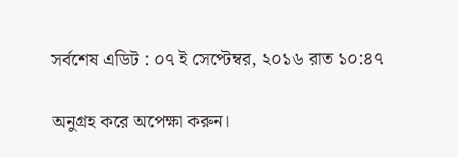সর্বশেষ এডিট : ০৭ ই সেপ্টেম্বর, ২০১৬ রাত ১০:৪৭

অনুগ্রহ করে অপেক্ষা করুন।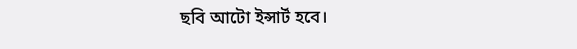ছবি আটো ইন্সার্ট হবে।